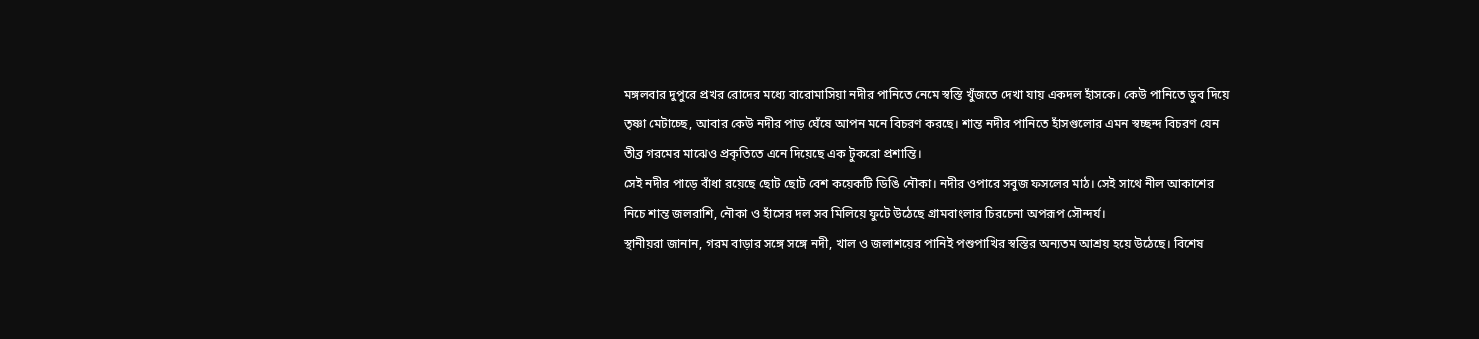মঙ্গলবার দুপুরে প্রখর রোদের মধ্যে বারোমাসিয়া নদীর পানিতে নেমে স্বস্তি খুঁজতে দেখা যায় একদল হাঁসকে। কেউ পানিতে ডুব দিয়ে তৃষ্ণা মেটাচ্ছে, আবার কেউ নদীর পাড় ঘেঁষে আপন মনে বিচরণ করছে। শান্ত নদীর পানিতে হাঁসগুলোর এমন স্বচ্ছন্দ বিচরণ যেন তীব্র গরমের মাঝেও প্রকৃতিতে এনে দিয়েছে এক টুকরো প্রশান্তি।
সেই নদীর পাড়ে বাঁধা রয়েছে ছোট ছোট বেশ কয়েকটি ডিঙি নৌকা। নদীর ওপারে সবুজ ফসলের মাঠ। সেই সাথে নীল আকাশের নিচে শান্ত জলরাশি, নৌকা ও হাঁসের দল সব মিলিয়ে ফুটে উঠেছে গ্রামবাংলার চিরচেনা অপরূপ সৌন্দর্য।
স্থানীয়রা জানান, গরম বাড়ার সঙ্গে সঙ্গে নদী, খাল ও জলাশয়ের পানিই পশুপাখির স্বস্তির অন্যতম আশ্রয় হয়ে উঠেছে। বিশেষ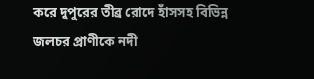করে দুপুরের তীব্র রোদে হাঁসসহ বিভিন্ন জলচর প্রাণীকে নদী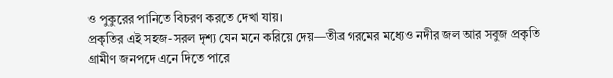ও পুকুরের পানিতে বিচরণ করতে দেখা যায়।
প্রকৃতির এই সহজ-সরল দৃশ্য যেন মনে করিয়ে দেয়—তীব্র গরমের মধ্যেও নদীর জল আর সবুজ প্রকৃতি গ্রামীণ জনপদে এনে দিতে পারে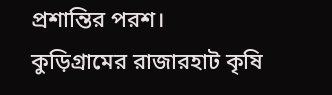প্রশান্তির পরশ।
কুড়িগ্রামের রাজারহাট কৃষি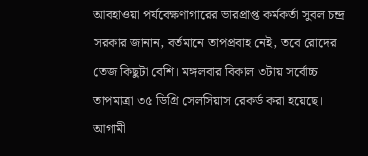আবহাওয়া পর্যবেক্ষণাগারের ভারপ্রাপ্ত কর্মকর্তা সুবল চন্দ্র সরকার জানান, বর্তমানে তাপপ্রবাহ নেই, তবে রোদের তেজ কিছুটা বেশি। মঙ্গলবার বিকাল ৩টায় সর্বোচ্চ তাপমাত্রা ৩৫ ডিগ্রি সেলসিয়াস রেকর্ড করা হয়েছে। আগামী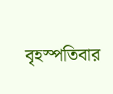বৃহস্পতিবার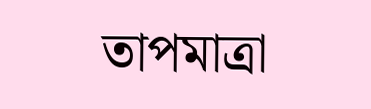তাপমাত্রা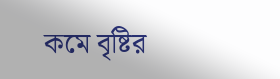কমে বৃষ্টির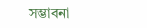সম্ভাবনা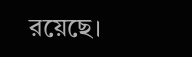রয়েছে।